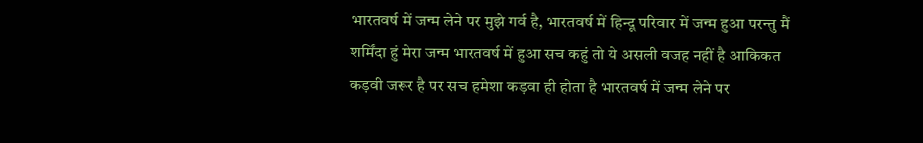भारतवर्ष में जन्म लेने पर मुझे गर्व है, भारतवर्ष में हिन्दू परिवार में जन्म हुआ परन्तु मैं शर्मिंदा हुं मेरा जन्म भारतवर्ष में हुआ सच कहुं तो ये असली वजह नहीं है आकिकत कड़वी जरूर है पर सच हमेशा कड़वा ही होता है भारतवर्ष में जन्म लेने पर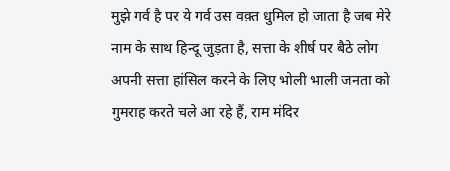मुझे गर्व है पर ये गर्व उस वक़्त धुमिल हो जाता है जब मेरे नाम के साथ हिन्दू जुड़ता है, सत्ता के शीर्ष पर बैठे लोग अपनी सत्ता हांसिल करने के लिए भोली भाली जनता को गुमराह करते चले आ रहे हैं, राम मंदिर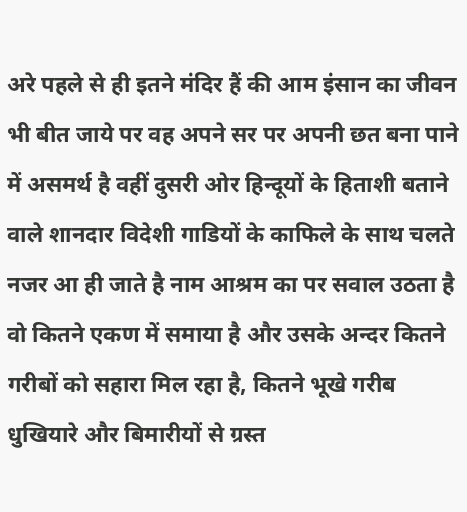अरे पहले से ही इतने मंदिर हैं की आम इंसान का जीवन भी बीत जाये पर वह अपने सर पर अपनी छत बना पाने में असमर्थ है वहीं दुसरी ओर हिन्दूयों के हिताशी बताने वाले शानदार विदेशी गाडियों के काफिले के साथ चलते नजर आ ही जाते है नाम आश्रम का पर सवाल उठता है वो कितने एकण में समाया है और उसके अन्दर कितने गरीबों को सहारा मिल रहा है, कितने भूखे गरीब धुखियारे और बिमारीयों से ग्रस्त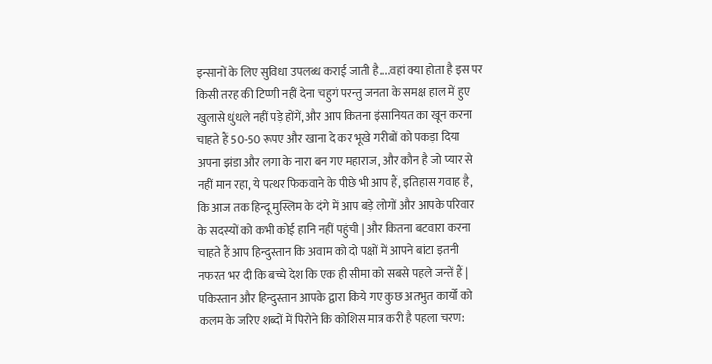इन्सानों के लिए सुविधा उपलब्ध कराई जाती है....वहां क्या होता है इस पर किसी तरह की टिप्णी नहीं देना चहुगं परन्तु जनता के समक्ष हाल में हुए खुलासे धुंधले नहीं पड़े होंगें, और आप कितना इंसानियत का खून करना चाहते हैं 50-50 रूपए और खाना दे कर भूखे गरीबों को पकड़ा दिया अपना झंडा और लगा के नारा बन गए महाराज, और कौन है जो प्यार से नहीं मान रहा, ये पत्थर फिकवाने के पीछे भी आप हैं, इतिहास गवाह है, कि आज तक हिन्दू मुस्लिम के दंगे में आप बड़े लोगों और आपके परिवार के सदस्यों को कभी कोई हानि नहीं पहुंची | और कितना बटवारा करना चाहते हैं आप हिन्दुस्तान कि अवाम को दो पक्षों में आपने बांटा इतनी नफरत भर दी कि बच्चे देश कि एक ही सीमा को सबसे पहले जन्तें हैं | पकिस्तान और हिन्दुस्तान आपके द्वारा किये गए कुछ अतभुत कार्यों को कलम के जरिए शब्दों में पिरोने कि कोशिस मात्र करी है पहला चरण: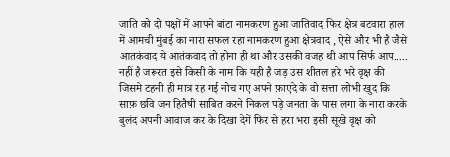जाति को दो पक्षों में आपने बांटा नामकरण हुआ जातिवाद फिर क्षेत्र बटवारा हाल में आमची मुंबई का नारा सफल रहा नामकरण हुआ क्षेत्रवाद , ऐसे और भी है जैसे आतकंवाद ये आतंकवाद तो होना ही था और उसकी वजह थी आप सिर्फ आप.....
नहीं है जरूरत इसे किसी के नाम कि यही है जड़ उस शीतल हरे भरे वृक्ष की जिसमे टहनी ही मात्र रह गई नोच गए अपने फ़ाएदे के वो सत्ता लोभी खुद कि साफ़ छवि जन हितैषी साबित करने निकल पड़े जनता के पास लगा के नारा करके बुलंद अपनी आवाज कर के दिखा देगें फिर से हरा भरा इसी सूखे वृक्ष को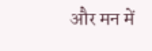और मन में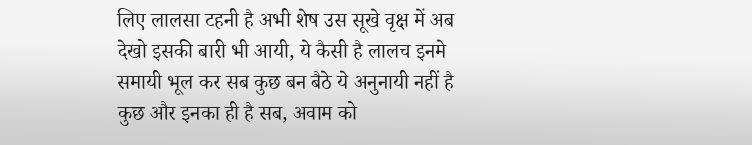लिए लालसा टहनी है अभी शेष उस सूखे वृक्ष में अब देखो इसकी बारी भी आयी, ये कैसी है लालच इनमे समायी भूल कर सब कुछ बन बैठे ये अनुनायी नहीं है कुछ और इनका ही है सब, अवाम को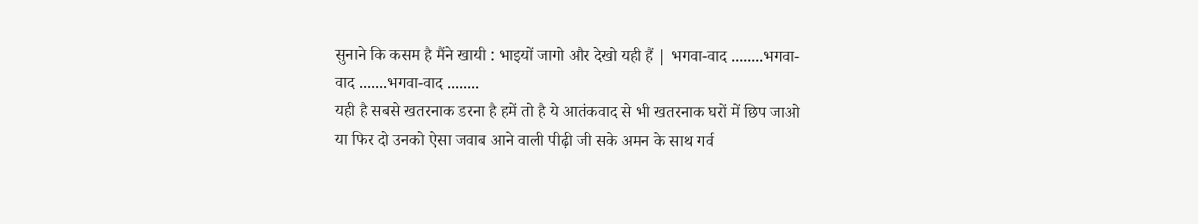सुनाने कि कसम है मैंने खायी : भाइयों जागो और देखो यही हैं | भगवा-वाद ........भगवा-वाद .......भगवा-वाद ........
यही है सबसे खतरनाक डरना है हमें तो है ये आतंकवाद से भी खतरनाक घरों में छिप जाओ या फिर दो उनको ऐसा जवाब आने वाली पीढ़ी जी सके अमन के साथ गर्व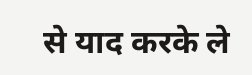से याद करके ले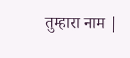तुम्हारा नाम |